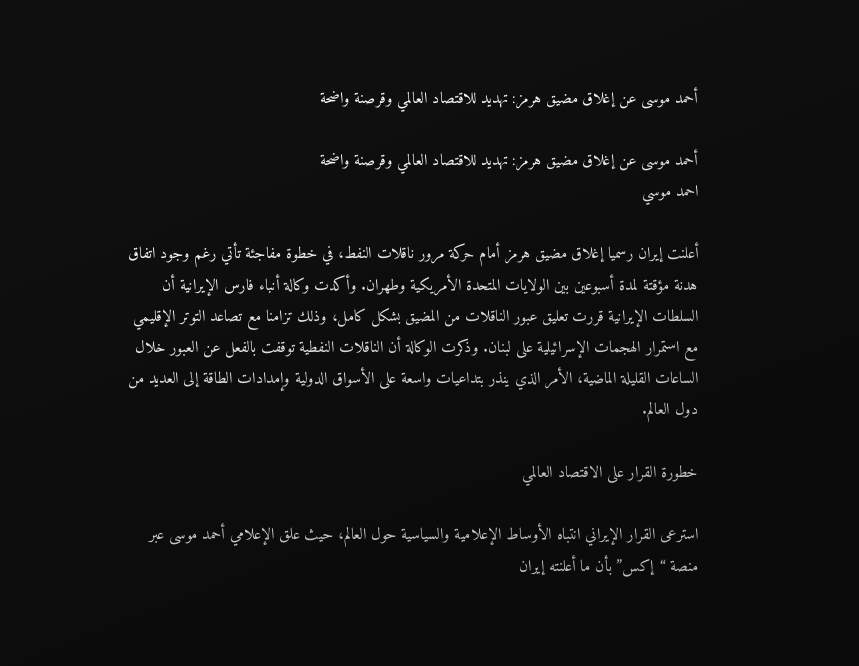أحمد موسى عن إغلاق مضيق هرمز: تهديد للاقتصاد العالمي وقرصنة واضحة

أحمد موسى عن إغلاق مضيق هرمز: تهديد للاقتصاد العالمي وقرصنة واضحة
احمد موسي

أعلنت إيران رسميا إغلاق مضيق هرمز أمام حركة مرور ناقلات النفط، في خطوة مفاجئة تأتي رغم وجود اتفاق هدنة مؤقتة لمدة أسبوعين بين الولايات المتحدة الأمريكية وطهران. وأكدت وكالة أنباء فارس الإيرانية أن السلطات الإيرانية قررت تعليق عبور الناقلات من المضيق بشكل كامل، وذلك تزامنا مع تصاعد التوتر الإقليمي مع استمرار الهجمات الإسرائيلية على لبنان. وذكرت الوكالة أن الناقلات النفطية توقفت بالفعل عن العبور خلال الساعات القليلة الماضية، الأمر الذي ينذر بتداعيات واسعة على الأسواق الدولية وإمدادات الطاقة إلى العديد من دول العالم.

خطورة القرار على الاقتصاد العالمي

استرعى القرار الإيراني انتباه الأوساط الإعلامية والسياسية حول العالم، حيث علق الإعلامي أحمد موسى عبر منصة “إكس” بأن ما أعلنته إيران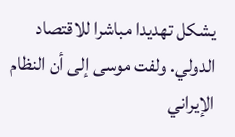يشكل تهديدا مباشرا للاقتصاد الدولي. ولفت موسى إلى أن النظام الإيراني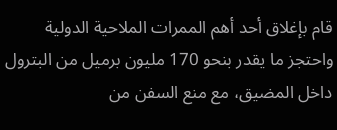قام بإغلاق أحد أهم الممرات الملاحية الدولية واحتجز ما يقدر بنحو 170 مليون برميل من البترول داخل المضيق، مع منع السفن من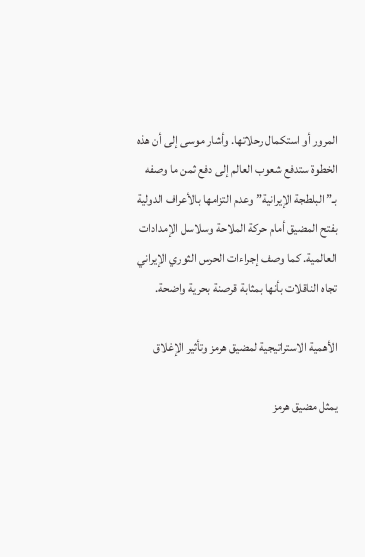المرور أو استكمال رحلاتها. وأشار موسى إلى أن هذه الخطوة ستدفع شعوب العالم إلى دفع ثمن ما وصفه بـ”البلطجة الإيرانية” وعدم التزامها بالأعراف الدولية بفتح المضيق أمام حركة الملاحة وسلاسل الإمدادات العالمية. كما وصف إجراءات الحرس الثوري الإيراني تجاه الناقلات بأنها بمثابة قرصنة بحرية واضحة.

الأهمية الاستراتيجية لمضيق هرمز وتأثير الإغلاق

يمثل مضيق هرمز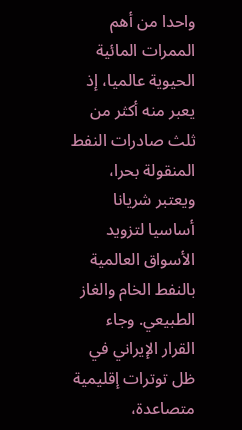واحدا من أهم الممرات المائية الحيوية عالميا، إذ يعبر منه أكثر من ثلث صادرات النفط المنقولة بحرا، ويعتبر شريانا أساسيا لتزويد الأسواق العالمية بالنفط الخام والغاز الطبيعي. وجاء القرار الإيراني في ظل توترات إقليمية متصاعدة،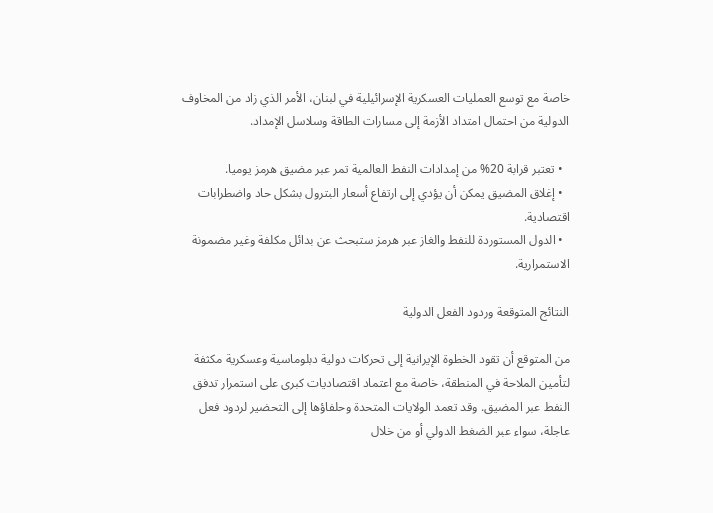خاصة مع توسع العمليات العسكرية الإسرائيلية في لبنان، الأمر الذي زاد من المخاوف الدولية من احتمال امتداد الأزمة إلى مسارات الطاقة وسلاسل الإمداد.

  • تعتبر قرابة 20% من إمدادات النفط العالمية تمر عبر مضيق هرمز يوميا.
  • إغلاق المضيق يمكن أن يؤدي إلى ارتفاع أسعار البترول بشكل حاد واضطرابات اقتصادية.
  • الدول المستوردة للنفط والغاز عبر هرمز ستبحث عن بدائل مكلفة وغير مضمونة الاستمرارية.

النتائج المتوقعة وردود الفعل الدولية

من المتوقع أن تقود الخطوة الإيرانية إلى تحركات دولية دبلوماسية وعسكرية مكثفة لتأمين الملاحة في المنطقة، خاصة مع اعتماد اقتصاديات كبرى على استمرار تدفق النفط عبر المضيق. وقد تعمد الولايات المتحدة وحلفاؤها إلى التحضير لردود فعل عاجلة، سواء عبر الضغط الدولي أو من خلال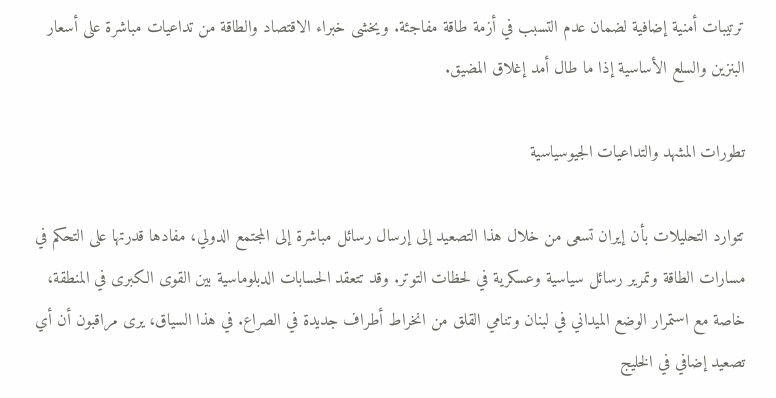ترتيبات أمنية إضافية لضمان عدم التسبب في أزمة طاقة مفاجئة. ويخشى خبراء الاقتصاد والطاقة من تداعيات مباشرة على أسعار البنزين والسلع الأساسية إذا ما طال أمد إغلاق المضيق.

تطورات المشهد والتداعيات الجيوسياسية

تتوارد التحليلات بأن إيران تسعى من خلال هذا التصعيد إلى إرسال رسائل مباشرة إلى المجتمع الدولي، مفادها قدرتها على التحكم في مسارات الطاقة وتمرير رسائل سياسية وعسكرية في لحظات التوتر. وقد تتعقد الحسابات الدبلوماسية بين القوى الكبرى في المنطقة، خاصة مع استمرار الوضع الميداني في لبنان وتنامي القلق من انخراط أطراف جديدة في الصراع. في هذا السياق، يرى مراقبون أن أي تصعيد إضافي في الخليج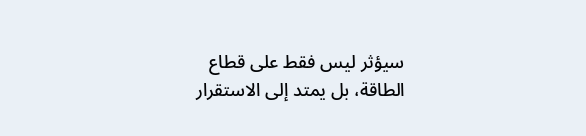سيؤثر ليس فقط على قطاع الطاقة، بل يمتد إلى الاستقرار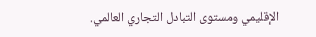الإقليمي ومستوى التبادل التجاري العالمي.